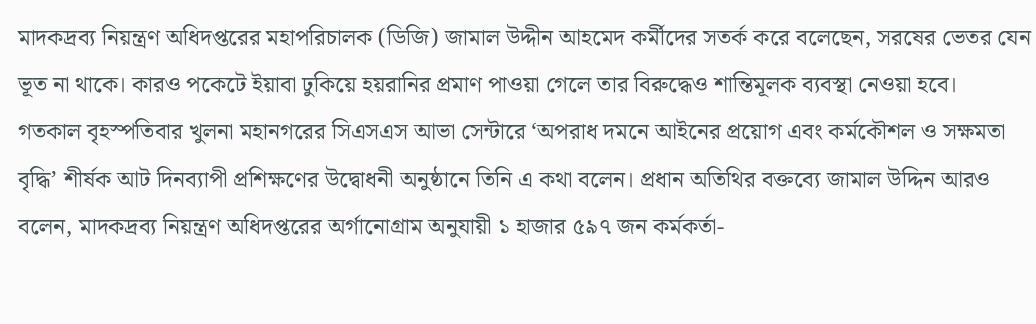মাদকদ্রব্য নিয়ন্ত্রণ অধিদপ্তরের মহাপরিচালক (ডিজি) জামাল উদ্দীন আহমেদ কর্মীদের সতর্ক করে বলেছেন, সরষের ভেতর যেন ভূত না থাকে। কারও পকেটে ইয়াবা ঢুকিয়ে হয়রানির প্রমাণ পাওয়া গেলে তার বিরুদ্ধেও শান্তিমূলক ব্যবস্থা নেওয়া হবে।
গতকাল বৃহস্পতিবার খুলনা মহানগরের সিএসএস আভা সেন্টারে ‘অপরাধ দমনে আইনের প্রয়োগ এবং কর্মকৌশল ও সক্ষমতা বৃদ্ধি’ শীর্ষক আট দিনব্যাপী প্রশিক্ষণের উদ্বোধনী অনুষ্ঠানে তিনি এ কথা বলেন। প্রধান অতিথির বক্তব্যে জামাল উদ্দিন আরও বলেন, মাদকদ্রব্য নিয়ন্ত্রণ অধিদপ্তরের অর্গানোগ্রাম অনুযায়ী ১ হাজার ৫৯৭ জন কর্মকর্তা-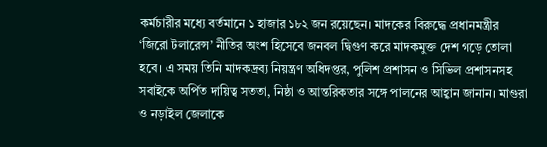কর্মচারীর মধ্যে বর্তমানে ১ হাজার ১৮২ জন রয়েছেন। মাদকের বিরুদ্ধে প্রধানমন্ত্রীর ‘জিরো টলারেন্স’ নীতির অংশ হিসেবে জনবল দ্বিগুণ করে মাদকমুক্ত দেশ গড়ে তোলা হবে। এ সময় তিনি মাদকদ্রব্য নিয়ন্ত্রণ অধিদপ্তর, পুলিশ প্রশাসন ও সিভিল প্রশাসনসহ সবাইকে অর্পিত দায়িত্ব সততা, নিষ্ঠা ও আন্তরিকতার সঙ্গে পালনের আহ্বান জানান। মাগুরা ও নড়াইল জেলাকে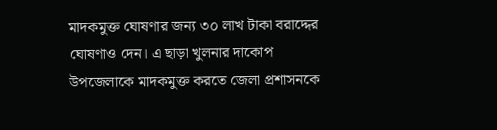মাদকমুক্ত ঘোষণার জন্য ৩০ লাখ টাকা বরাদ্দের ঘোষণাও দেন। এ ছাড়া খুলনার দাকোপ উপজেলাকে মাদকমুক্ত করতে জেলা প্রশাসনকে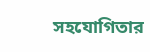সহযোগিতার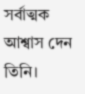সর্বাত্মক আশ্বাস দেন তিনি।